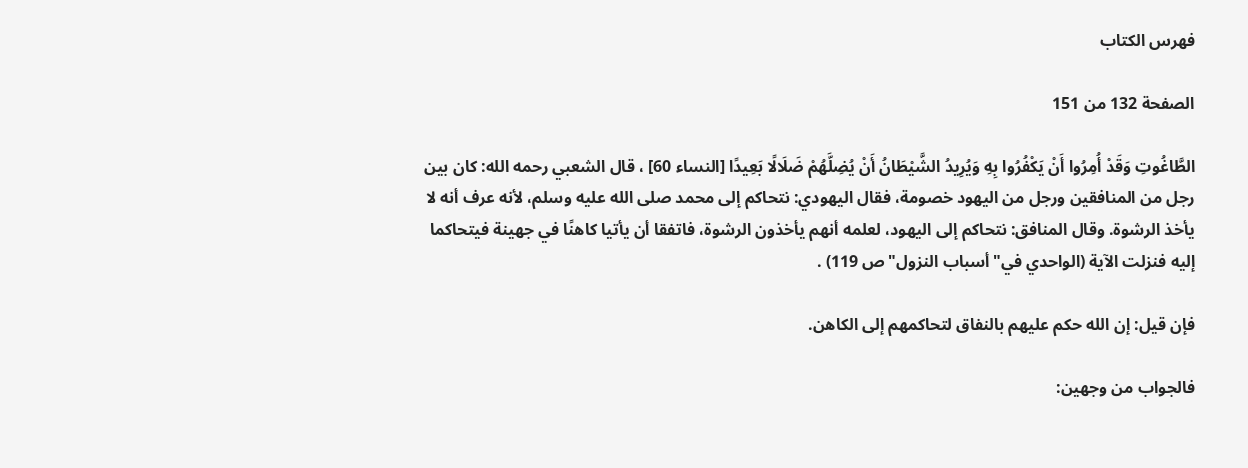فهرس الكتاب

الصفحة 132 من 151

الطَّاغُوتِ وَقَدْ أُمِرُوا أَنْ يَكْفُرُوا بِهِ وَيُرِيدُ الشَّيْطَانُ أَنْ يُضِلَّهُمْ ضَلَالًا بَعِيدًا [النساء 60] ، قال الشعبي رحمه الله: كان بين رجل من المنافقين ورجل من اليهود خصومة، فقال اليهودي: نتحاكم إلى محمد صلى الله عليه وسلم، لأنه عرف أنه لا يأخذ الرشوة. وقال المنافق: نتحاكم إلى اليهود، لعلمه أنهم يأخذون الرشوة، فاتفقا أن يأتيا كاهنًا في جهينة فيتحاكما إليه فنزلت الآية (الواحدي في"أسباب النزول"ص 119) .

فإن قيل: إن الله حكم عليهم بالنفاق لتحاكمهم إلى الكاهن.

فالجواب من وجهين: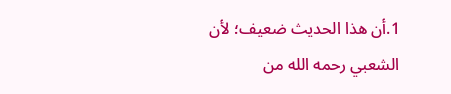1.أن هذا الحديث ضعيف؛ لأن الشعبي رحمه الله من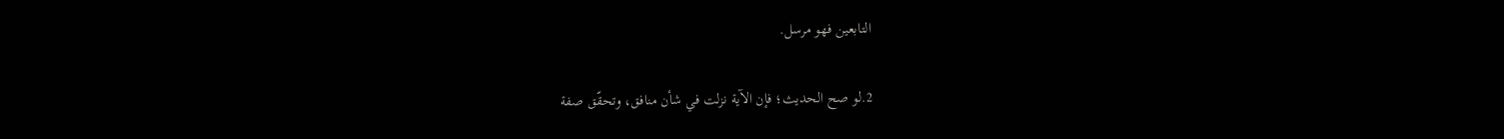التابعين فهو مرسل.

2.لو صح الحديث؛ فإن الآية نزلت في شأن منافق، وتحقّق صفة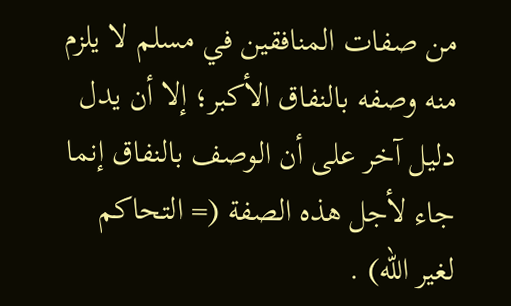من صفات المنافقين في مسلم لا يلزم منه وصفه بالنفاق الأكبر؛ إلا أن يدل دليل آخر على أن الوصف بالنفاق إنما جاء لأجل هذه الصفة (= التحاكم لغير الله) .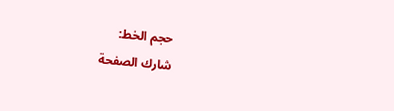حجم الخط:
شارك الصفحة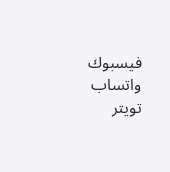فيسبوك واتساب تويتر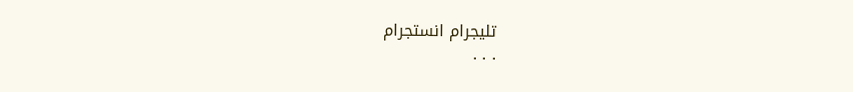تليجرام انستجرام
. . .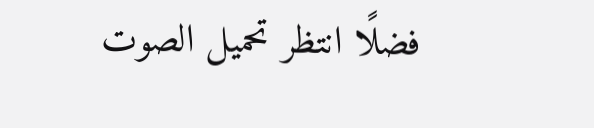فضلًا انتظر تحميل الصوت